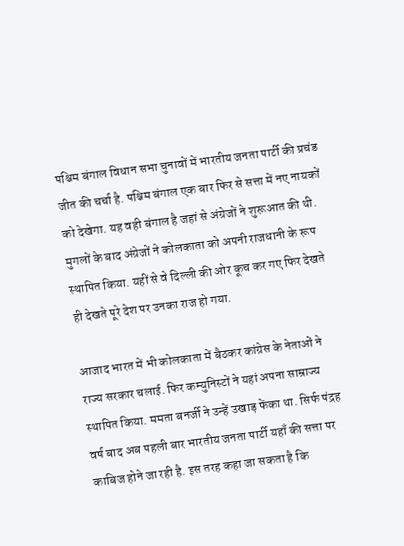पश्चिम बंगाल विधान सभा चुनावों में भारतीय जनता पार्टी की प्रचंड जीत की चर्चा है. पश्चिम बंगाल एक बार फिर से सत्ता में नए नायकों को देखेगा. यह वही बंगाल है जहां से अंग्रेजों ने शुरूआत की थी. मुगलों के बाद अंग्रेजों ने कोलकाता को अपनी राजधानी के रूप स्थापित किया. यहीं से वे दिल्ली की ओर कूच कर गए फिर देखते ही देखते पूरे देश पर उनका राज हो गया.

आजाद भारत में भी कोलकाता में बैठकर कांग्रेस के नेताओं ने राज्य सरकार चलाई. फिर कम्युनिस्टों ने यहां अपना साम्राज्य स्थापित किया. ममता बनर्जी ने उन्हें उखाड़ फेंका था. सिर्फ पंद्रह वर्ष बाद अब पहली बार भारतीय जनता पार्टी यहाँ की सत्ता पर काबिज होने जा रही है. इस तरह कहा जा सकता है कि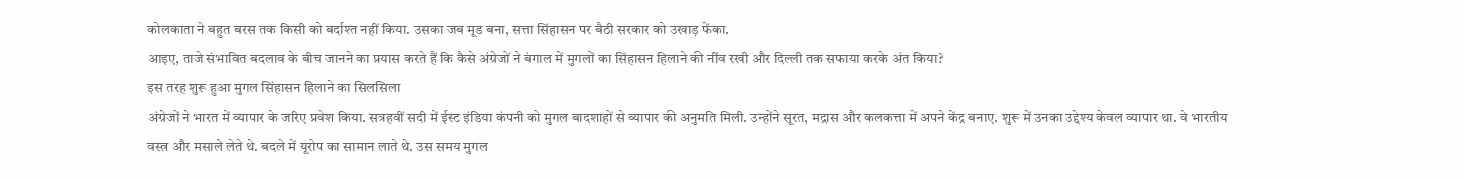कोलकाता ने बहुत बरस तक किसी को बर्दाश्त नहीं किया. उसका जब मूड बना, सत्ता सिंहासन पर बैठी सरकार को उखाड़ फेंका.
आइए, ताजे संभावित बदलाव के बीच जानने का प्रयास करते हैं कि कैसे अंग्रेजों ने बंगाल में मुगलों का सिंहासन हिलाने की नींव रखी और दिल्ली तक सफाया करके अंत किया?
इस तरह शुरू हुआ मुगल सिंहासन हिलाने का सिलसिला
अंग्रेजों ने भारत में व्यापार के जरिए प्रवेश किया. सत्रहवीं सदी में ईस्ट इंडिया कंपनी को मुगल बादशाहों से व्यापार की अनुमति मिली. उन्होंने सूरत, मद्रास और कलकत्ता में अपने केंद्र बनाए. शुरू में उनका उद्देश्य केवल व्यापार था. वे भारतीय वस्त्र और मसाले लेते थे. बदले में यूरोप का सामान लाते थे. उस समय मुगल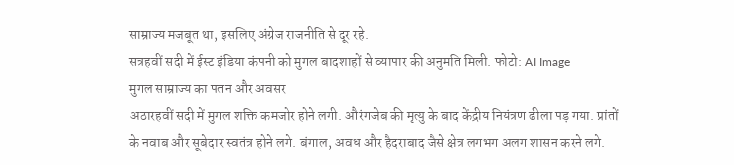साम्राज्य मजबूत था, इसलिए अंग्रेज राजनीति से दूर रहे.
सत्रहवीं सदी में ईस्ट इंडिया कंपनी को मुगल बादशाहों से व्यापार की अनुमति मिली. फोटो: AI Image
मुगल साम्राज्य का पतन और अवसर
अठारहवीं सदी में मुगल शक्ति कमजोर होने लगी. औरंगजेब की मृत्यु के बाद केंद्रीय नियंत्रण ढीला पड़ गया. प्रांतों के नवाब और सूबेदार स्वतंत्र होने लगे. बंगाल, अवध और हैदराबाद जैसे क्षेत्र लगभग अलग शासन करने लगे.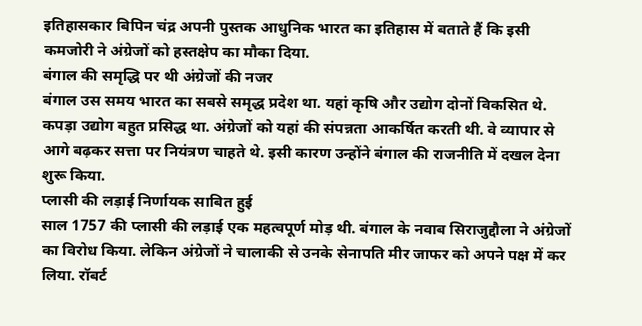इतिहासकार बिपिन चंद्र अपनी पुस्तक आधुनिक भारत का इतिहास में बताते हैं कि इसी कमजोरी ने अंग्रेजों को हस्तक्षेप का मौका दिया.
बंगाल की समृद्धि पर थी अंग्रेजों की नजर
बंगाल उस समय भारत का सबसे समृद्ध प्रदेश था. यहां कृषि और उद्योग दोनों विकसित थे. कपड़ा उद्योग बहुत प्रसिद्ध था. अंग्रेजों को यहां की संपन्नता आकर्षित करती थी. वे व्यापार से आगे बढ़कर सत्ता पर नियंत्रण चाहते थे. इसी कारण उन्होंने बंगाल की राजनीति में दखल देना शुरू किया.
प्लासी की लड़ाई निर्णायक साबित हुई
साल 1757 की प्लासी की लड़ाई एक महत्वपूर्ण मोड़ थी. बंगाल के नवाब सिराजुद्दौला ने अंग्रेजों का विरोध किया. लेकिन अंग्रेजों ने चालाकी से उनके सेनापति मीर जाफर को अपने पक्ष में कर लिया. रॉबर्ट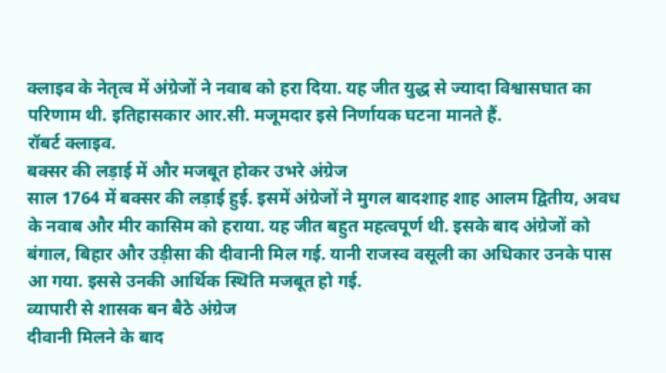क्लाइव के नेतृत्व में अंग्रेजों ने नवाब को हरा दिया. यह जीत युद्ध से ज्यादा विश्वासघात का परिणाम थी. इतिहासकार आर.सी. मजूमदार इसे निर्णायक घटना मानते हैं.
रॉबर्ट क्लाइव.
बक्सर की लड़ाई में और मजबूत होकर उभरे अंग्रेज
साल 1764 में बक्सर की लड़ाई हुई. इसमें अंग्रेजों ने मुगल बादशाह शाह आलम द्वितीय, अवध के नवाब और मीर कासिम को हराया. यह जीत बहुत महत्वपूर्ण थी. इसके बाद अंग्रेजों को बंगाल, बिहार और उड़ीसा की दीवानी मिल गई. यानी राजस्व वसूली का अधिकार उनके पास आ गया. इससे उनकी आर्थिक स्थिति मजबूत हो गई.
व्यापारी से शासक बन बैठे अंग्रेज
दीवानी मिलने के बाद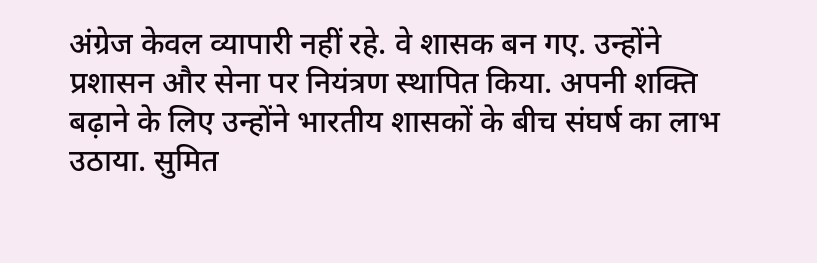अंग्रेज केवल व्यापारी नहीं रहे. वे शासक बन गए. उन्होंने प्रशासन और सेना पर नियंत्रण स्थापित किया. अपनी शक्ति बढ़ाने के लिए उन्होंने भारतीय शासकों के बीच संघर्ष का लाभ उठाया. सुमित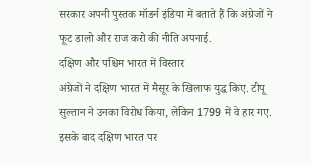सरकार अपनी पुस्तक मॉडर्न इंडिया में बताते हैं कि अंग्रेजों ने फूट डालो और राज करो की नीति अपनाई.
दक्षिण और पश्चिम भारत में विस्तार
अंग्रेजों ने दक्षिण भारत में मैसूर के खिलाफ युद्ध किए. टीपू सुल्तान ने उनका विरोध किया, लेकिन 1799 में वे हार गए. इसके बाद दक्षिण भारत पर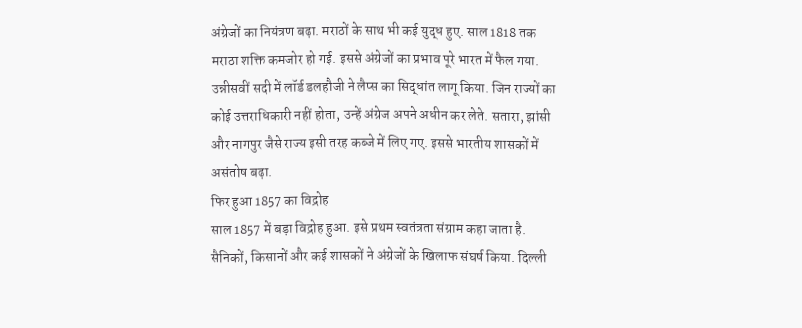अंग्रेजों का नियंत्रण बढ़ा. मराठों के साथ भी कई युद्ध हुए. साल 1818 तक मराठा शक्ति कमजोर हो गई. इससे अंग्रेजों का प्रभाव पूरे भारत में फैल गया.
उन्नीसवीं सदी में लॉर्ड डलहौजी ने लैप्स का सिद्धांत लागू किया. जिन राज्यों का कोई उत्तराधिकारी नहीं होता, उन्हें अंग्रेज अपने अधीन कर लेते. सतारा, झांसी और नागपुर जैसे राज्य इसी तरह कब्जे में लिए गए. इससे भारतीय शासकों में असंतोष बढ़ा.
फिर हुआ 1857 का विद्रोह
साल 1857 में बड़ा विद्रोह हुआ. इसे प्रथम स्वतंत्रता संग्राम कहा जाता है. सैनिकों, किसानों और कई शासकों ने अंग्रेजों के खिलाफ संघर्ष किया. दिल्ली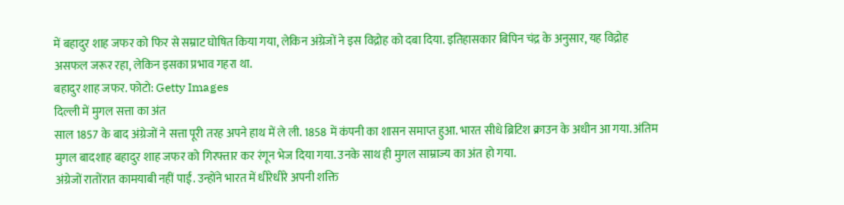में बहादुर शाह जफर को फिर से सम्राट घोषित किया गया, लेकिन अंग्रेजों ने इस विद्रोह को दबा दिया. इतिहासकार बिपिन चंद्र के अनुसार, यह विद्रोह असफल जरूर रहा, लेकिन इसका प्रभाव गहरा था.
बहादुर शाह जफर. फोटो: Getty Images
दिल्ली में मुगल सत्ता का अंत
साल 1857 के बाद अंग्रेजों ने सत्ता पूरी तरह अपने हाथ में ले ली. 1858 में कंपनी का शासन समाप्त हुआ. भारत सीधे ब्रिटिश क्राउन के अधीन आ गया. अंतिम मुगल बादशाह बहादुर शाह जफर को गिरफ्तार कर रंगून भेज दिया गया. उनके साथ ही मुगल साम्राज्य का अंत हो गया.
अंग्रेजों रातोंरात कामयाबी नहीं पाई. उन्होंने भारत में धीरेधीरे अपनी शक्ति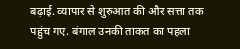बढ़ाई. व्यापार से शुरुआत की और सत्ता तक पहुंच गए. बंगाल उनकी ताकत का पहला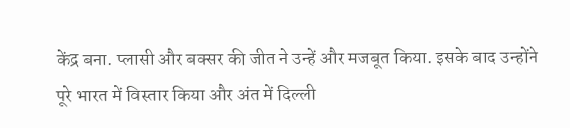केंद्र बना. प्लासी और बक्सर की जीत ने उन्हें और मजबूत किया. इसके बाद उन्होंने पूरे भारत में विस्तार किया और अंत में दिल्ली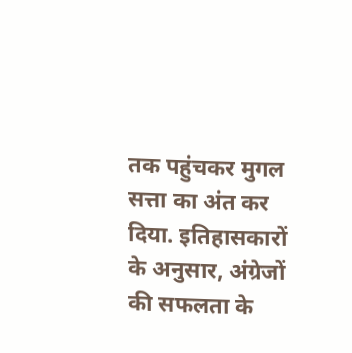तक पहुंचकर मुगल सत्ता का अंत कर दिया. इतिहासकारों के अनुसार, अंग्रेजों की सफलता के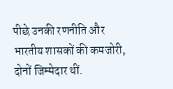पीछे उनकी रणनीति और भारतीय शासकों की कमजोरी, दोनों जिम्मेदार थीं.